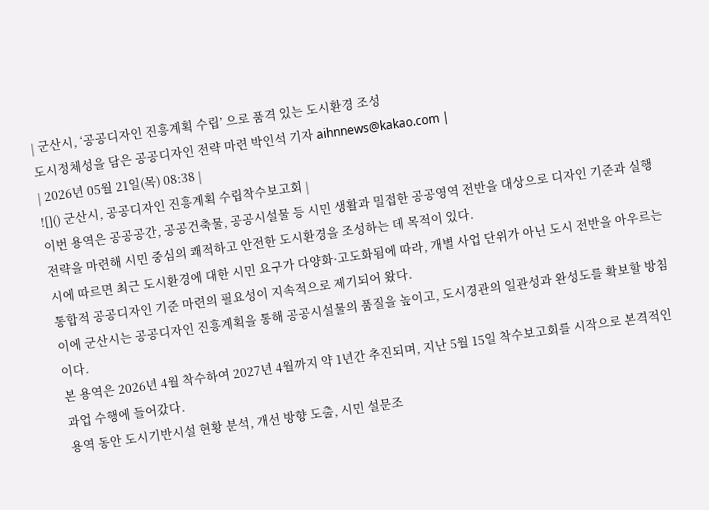| 군산시, ‘공공디자인 진흥계획 수립’ 으로 품격 있는 도시환경 조성
도시정체성을 담은 공공디자인 전략 마련 박인석 기자 aihnnews@kakao.com |
| 2026년 05월 21일(목) 08:38 |
![]() 군산시, 공공디자인 진흥계획 수립착수보고회 |
이번 용역은 공공공간, 공공건축물, 공공시설물 등 시민 생활과 밀접한 공공영역 전반을 대상으로 디자인 기준과 실행전략을 마련해 시민 중심의 쾌적하고 안전한 도시환경을 조성하는 데 목적이 있다.
시에 따르면 최근 도시환경에 대한 시민 요구가 다양화·고도화됨에 따라, 개별 사업 단위가 아닌 도시 전반을 아우르는 통합적 공공디자인 기준 마련의 필요성이 지속적으로 제기되어 왔다.
이에 군산시는 공공디자인 진흥계획을 통해 공공시설물의 품질을 높이고, 도시경관의 일관성과 완성도를 확보할 방침이다.
본 용역은 2026년 4월 착수하여 2027년 4월까지 약 1년간 추진되며, 지난 5월 15일 착수보고회를 시작으로 본격적인 과업 수행에 들어갔다.
용역 동안 도시기반시설 현황 분석, 개선 방향 도출, 시민 설문조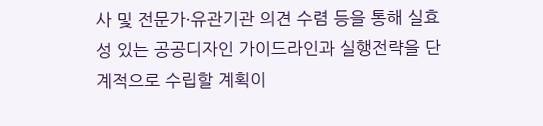사 및 전문가·유관기관 의견 수렴 등을 통해 실효성 있는 공공디자인 가이드라인과 실행전략을 단계적으로 수립할 계획이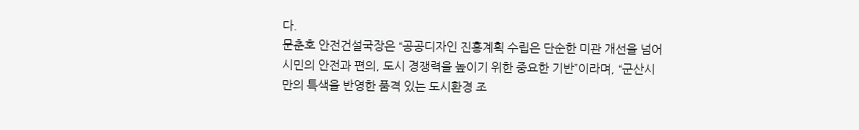다.
문춘호 안전건설국장은 “공공디자인 진흥계획 수립은 단순한 미관 개선을 넘어 시민의 안전과 편의, 도시 경쟁력을 높이기 위한 중요한 기반”이라며, “군산시만의 특색을 반영한 품격 있는 도시환경 조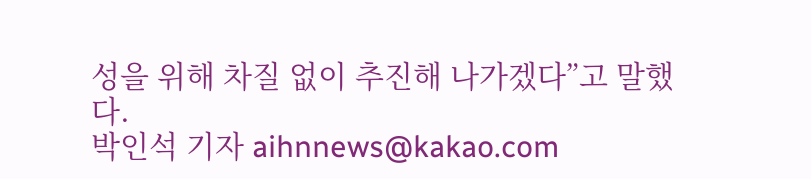성을 위해 차질 없이 추진해 나가겠다”고 말했다.
박인석 기자 aihnnews@kakao.com